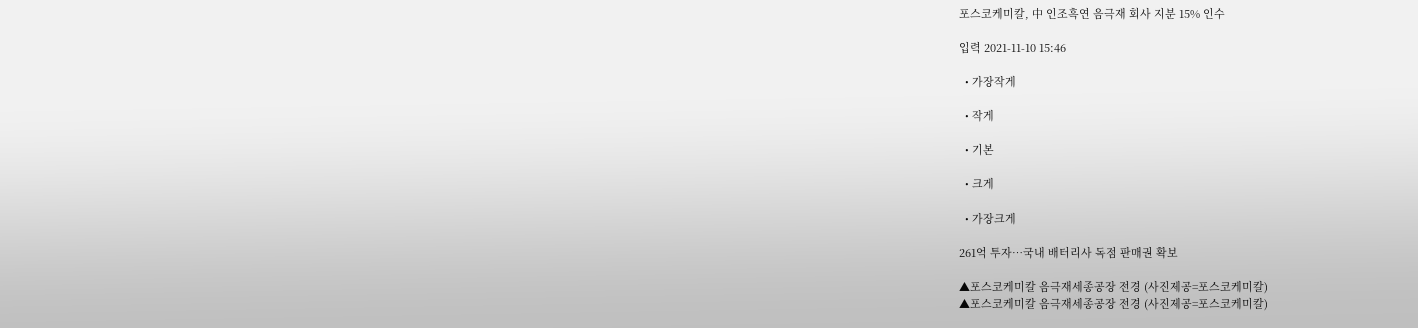포스코케미칼, 中 인조흑연 음극재 회사 지분 15% 인수

입력 2021-11-10 15:46

  • 가장작게

  • 작게

  • 기본

  • 크게

  • 가장크게

261억 투자…국내 배터리사 독점 판매권 확보

▲포스코케미칼 음극재세종공장 전경 (사진제공=포스코케미칼)
▲포스코케미칼 음극재세종공장 전경 (사진제공=포스코케미칼)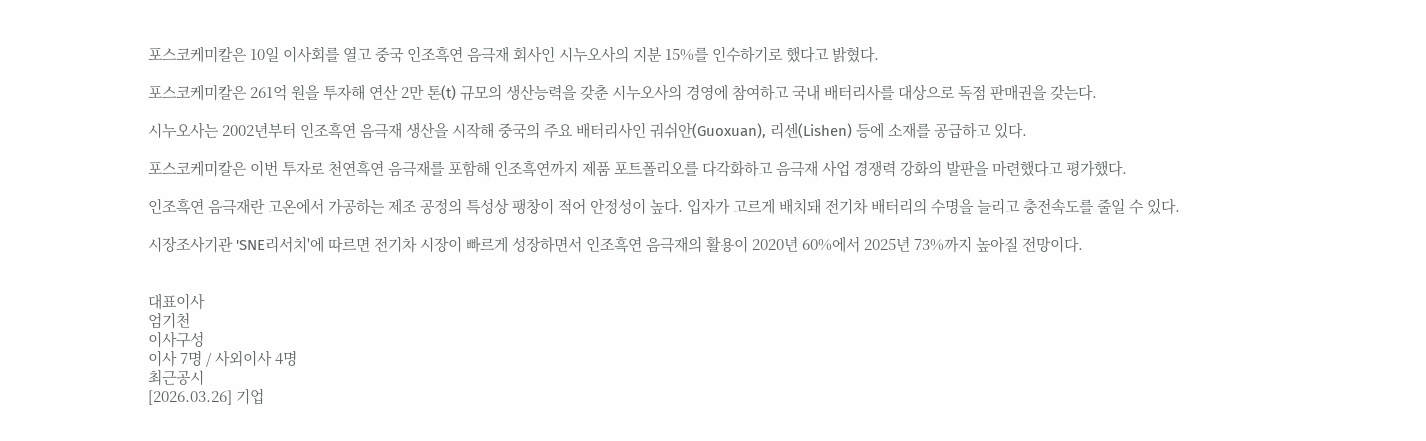포스코케미칼은 10일 이사회를 열고 중국 인조흑연 음극재 회사인 시누오사의 지분 15%를 인수하기로 했다고 밝혔다.

포스코케미칼은 261억 원을 투자해 연산 2만 톤(t) 규모의 생산능력을 갖춘 시누오사의 경영에 참여하고 국내 배터리사를 대상으로 독점 판매권을 갖는다.

시누오사는 2002년부터 인조흑연 음극재 생산을 시작해 중국의 주요 배터리사인 궈쉬안(Guoxuan), 리센(Lishen) 등에 소재를 공급하고 있다.

포스코케미칼은 이번 투자로 천연흑연 음극재를 포함해 인조흑연까지 제품 포트폴리오를 다각화하고 음극재 사업 경쟁력 강화의 발판을 마련했다고 평가했다.

인조흑연 음극재란 고온에서 가공하는 제조 공정의 특성상 팽창이 적어 안정성이 높다. 입자가 고르게 배치돼 전기차 배터리의 수명을 늘리고 충전속도를 줄일 수 있다.

시장조사기관 'SNE리서치'에 따르면 전기차 시장이 빠르게 성장하면서 인조흑연 음극재의 활용이 2020년 60%에서 2025년 73%까지 높아질 전망이다.


대표이사
엄기천
이사구성
이사 7명 / 사외이사 4명
최근공시
[2026.03.26] 기업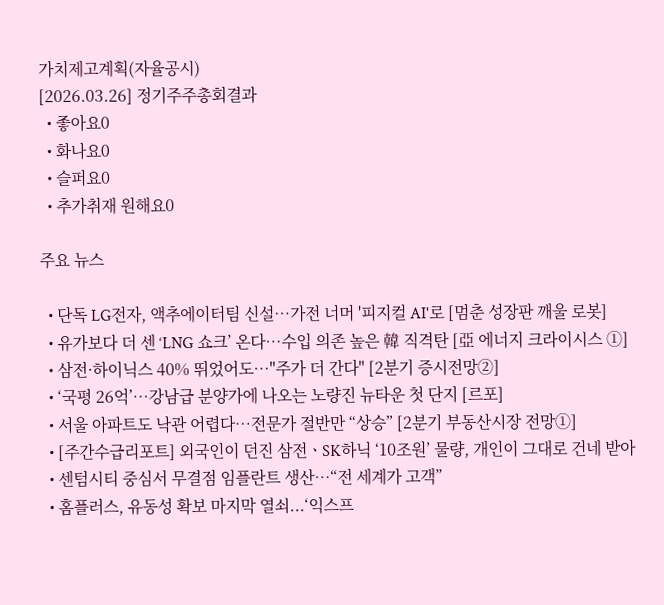가치제고계획(자율공시)
[2026.03.26] 정기주주총회결과
  • 좋아요0
  • 화나요0
  • 슬퍼요0
  • 추가취재 원해요0

주요 뉴스

  • 단독 LG전자, 액추에이터팀 신설⋯가전 너머 '피지컬 AI'로 [멈춘 성장판 깨울 로봇]
  • 유가보다 더 센 ‘LNG 쇼크’ 온다…수입 의존 높은 韓 직격탄 [亞 에너지 크라이시스 ①]
  • 삼전·하이닉스 40% 뛰었어도…"주가 더 간다" [2분기 증시전망②]
  • ‘국평 26억’…강남급 분양가에 나오는 노량진 뉴타운 첫 단지 [르포]
  • 서울 아파트도 낙관 어렵다…전문가 절반만 “상승” [2분기 부동산시장 전망①]
  • [주간수급리포트] 외국인이 던진 삼전ㆍSK하닉 ‘10조원’ 물량, 개인이 그대로 건네 받아
  • 센텀시티 중심서 무결점 임플란트 생산…“전 세계가 고객”
  • 홈플러스, 유동성 확보 마지막 열쇠...‘익스프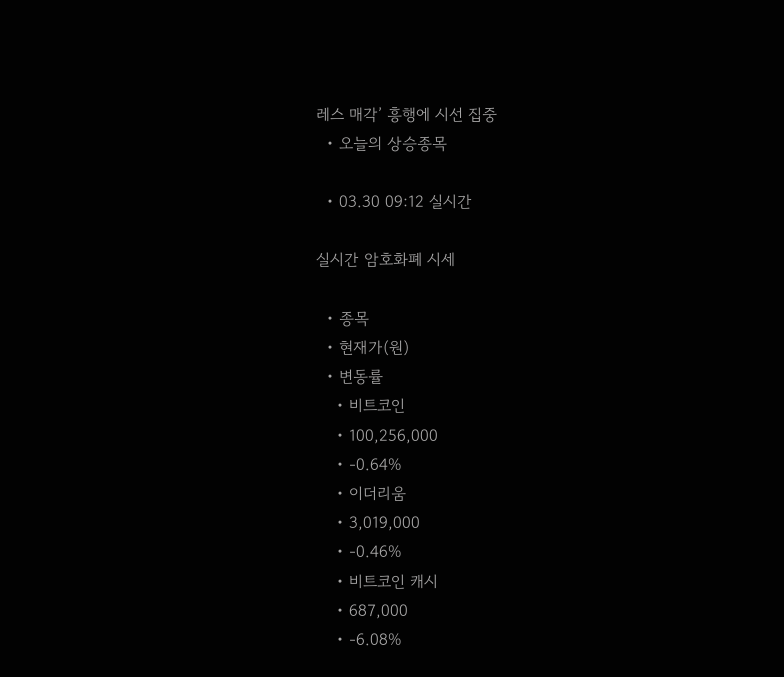레스 매각’ 흥행에 시선 집중
  • 오늘의 상승종목

  • 03.30 09:12 실시간

실시간 암호화폐 시세

  • 종목
  • 현재가(원)
  • 변동률
    • 비트코인
    • 100,256,000
    • -0.64%
    • 이더리움
    • 3,019,000
    • -0.46%
    • 비트코인 캐시
    • 687,000
    • -6.08%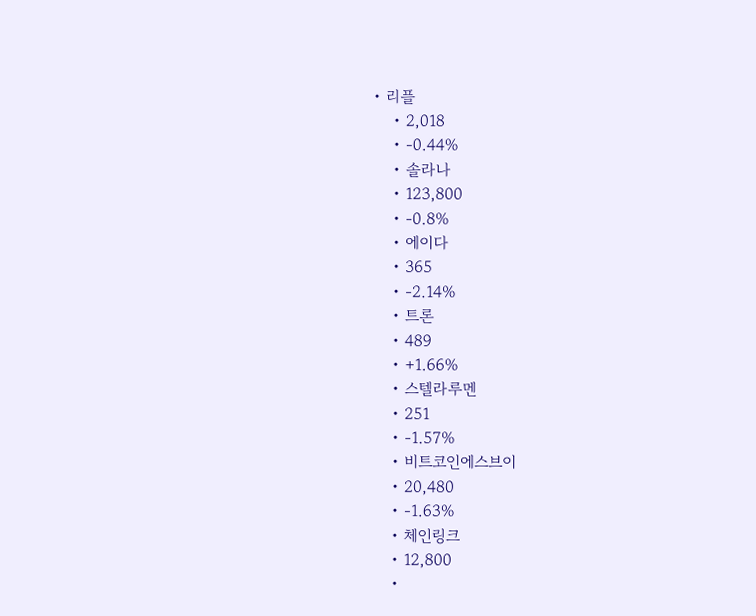• 리플
    • 2,018
    • -0.44%
    • 솔라나
    • 123,800
    • -0.8%
    • 에이다
    • 365
    • -2.14%
    • 트론
    • 489
    • +1.66%
    • 스텔라루멘
    • 251
    • -1.57%
    • 비트코인에스브이
    • 20,480
    • -1.63%
    • 체인링크
    • 12,800
    •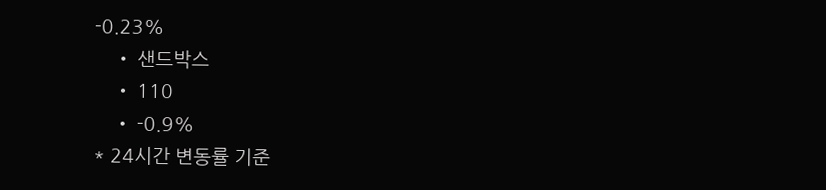-0.23%
    • 샌드박스
    • 110
    • -0.9%
* 24시간 변동률 기준